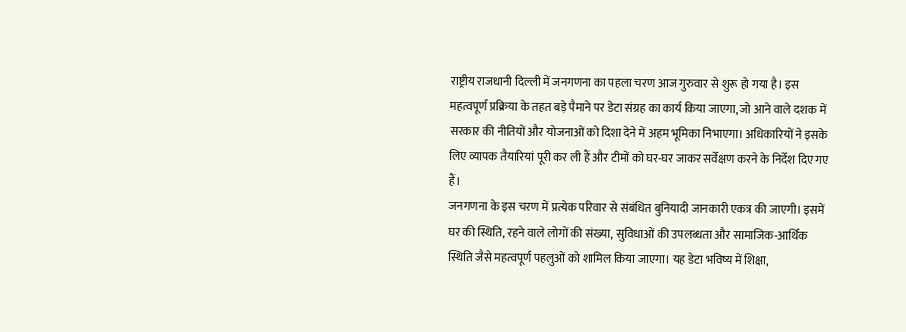राष्ट्रीय राजधानी दिल्ली में जनगणना का पहला चरण आज गुरुवार से शुरू हो गया है। इस महत्वपूर्ण प्रक्रिया के तहत बड़े पैमाने पर डेटा संग्रह का कार्य किया जाएगा, जो आने वाले दशक में सरकार की नीतियों और योजनाओं को दिशा देने में अहम भूमिका निभाएगा। अधिकारियों ने इसके लिए व्यापक तैयारियां पूरी कर ली हैं और टीमों को घर-घर जाकर सर्वेक्षण करने के निर्देश दिए गए हैं।
जनगणना के इस चरण में प्रत्येक परिवार से संबंधित बुनियादी जानकारी एकत्र की जाएगी। इसमें घर की स्थिति, रहने वाले लोगों की संख्या, सुविधाओं की उपलब्धता और सामाजिक-आर्थिक स्थिति जैसे महत्वपूर्ण पहलुओं को शामिल किया जाएगा। यह डेटा भविष्य में शिक्षा,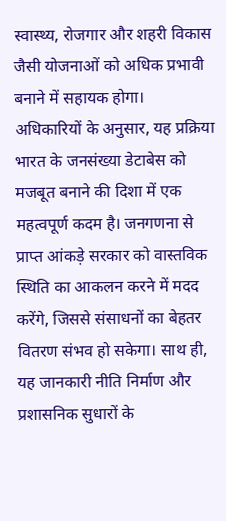स्वास्थ्य, रोजगार और शहरी विकास जैसी योजनाओं को अधिक प्रभावी बनाने में सहायक होगा।
अधिकारियों के अनुसार, यह प्रक्रिया भारत के जनसंख्या डेटाबेस को मजबूत बनाने की दिशा में एक महत्वपूर्ण कदम है। जनगणना से प्राप्त आंकड़े सरकार को वास्तविक स्थिति का आकलन करने में मदद करेंगे, जिससे संसाधनों का बेहतर वितरण संभव हो सकेगा। साथ ही, यह जानकारी नीति निर्माण और प्रशासनिक सुधारों के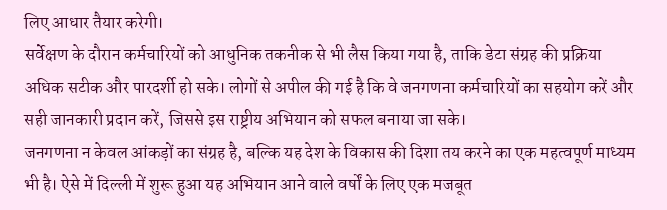लिए आधार तैयार करेगी।
सर्वेक्षण के दौरान कर्मचारियों को आधुनिक तकनीक से भी लैस किया गया है, ताकि डेटा संग्रह की प्रक्रिया अधिक सटीक और पारदर्शी हो सके। लोगों से अपील की गई है कि वे जनगणना कर्मचारियों का सहयोग करें और सही जानकारी प्रदान करें, जिससे इस राष्ट्रीय अभियान को सफल बनाया जा सके।
जनगणना न केवल आंकड़ों का संग्रह है, बल्कि यह देश के विकास की दिशा तय करने का एक महत्वपूर्ण माध्यम भी है। ऐसे में दिल्ली में शुरू हुआ यह अभियान आने वाले वर्षों के लिए एक मजबूत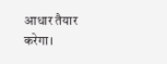आधार तैयार करेगा।